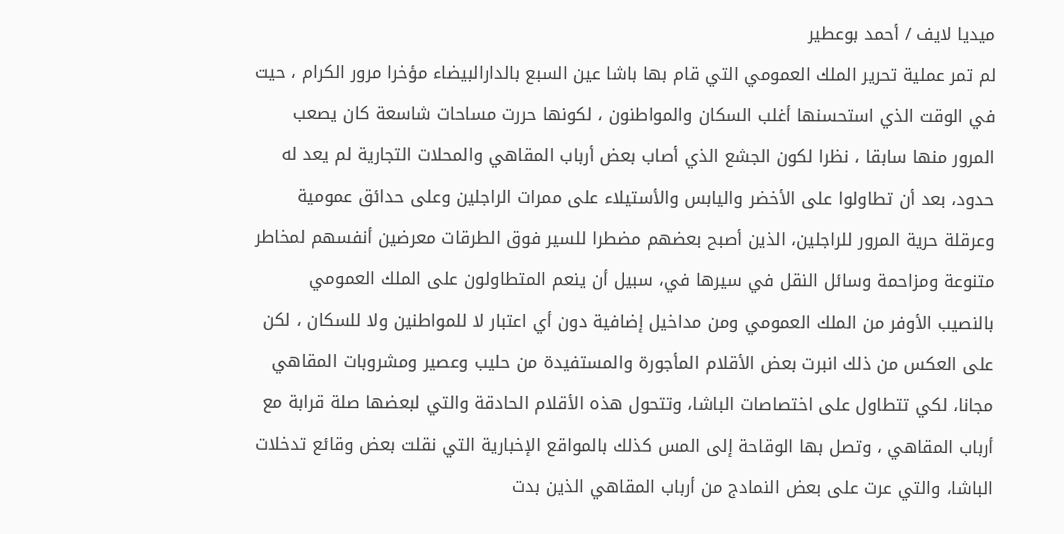ميديا لايف / أحمد بوعطير
لم تمر عملية تحرير الملك العمومي التي قام بها باشا عين السبع بالدارالبيضاء مؤخرا مرور الكرام ، حيت في الوقت الذي استحسنها أغلب السكان والمواطنون ، لكونها حررت مساحات شاسعة كان يصعب المرور منها سابقا ، نظرا لكون الجشع الذي أصاب بعض أرباب المقاهي والمحلات التجارية لم يعد له حدود، بعد أن تطاولوا على الأخضر واليابس والأستيلاء على ممرات الراجلين وعلى حدائق عمومية وعرقلة حرية المرور للراجلين، الذين أصبح بعضهم مضطرا للسير فوق الطرقات معرضين أنفسهم لمخاطر متنوعة ومزاحمة وسائل النقل في سيرها في، سبيل أن ينعم المتطاولون على الملك العمومي بالنصيب الأوفر من الملك العمومي ومن مداخيل إضافية دون أي اعتبار لا للمواطنين ولا للسكان ، لكن على العكس من ذلك انبرت بعض الأقلام المأجورة والمستفيدة من حليب وعصير ومشروبات المقاهي مجانا، لكي تتطاول على اختصاصات الباشا، وتتحول هذه الأقلام الحادقة والتي لبعضها صلة قرابة مع أرباب المقاهي ، وتصل بها الوقاحة إلى المس كذلك بالمواقع الإخبارية التي نقلت بعض وقائع تدخلات الباشا، والتي عرت على بعض النمادج من أرباب المقاهي الذين بدت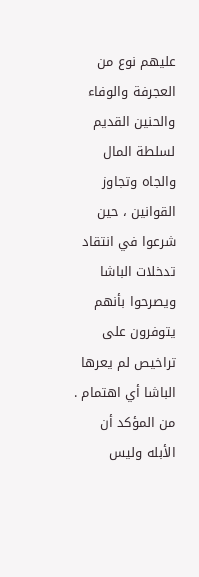عليهم نوع من العجرفة والوفاء والحنين القديم لسلطة المال والجاه وتجاوز القوانين ، حين شرعوا في انتقاد تدخلات الباشا ويصرحوا بأنهم يتوفرون على تراخيص لم يعرها الباشا أي اهتمام .
من المؤكد أن الأبله وليس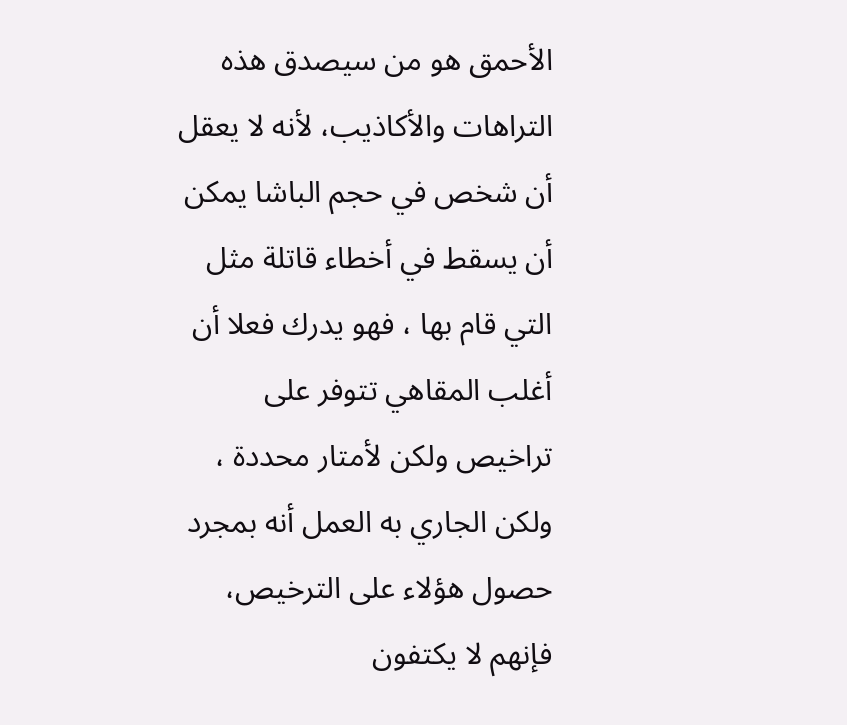الأحمق هو من سيصدق هذه التراهات والأكاذيب، لأنه لا يعقل أن شخص في حجم الباشا يمكن أن يسقط في أخطاء قاتلة مثل التي قام بها ، فهو يدرك فعلا أن أغلب المقاهي تتوفر على تراخيص ولكن لأمتار محددة ، ولكن الجاري به العمل أنه بمجرد حصول هؤلاء على الترخيص، فإنهم لا يكتفون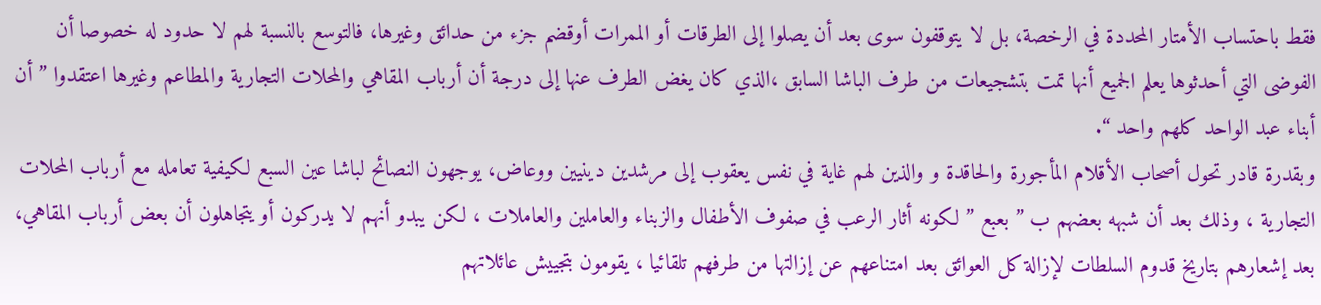فقط باحتساب الأمتار المحددة في الرخصة، بل لا يتوقفون سوى بعد أن يصلوا إلى الطرقات أو الممرات أوقضم جزء من حدائق وغيرها، فالتوسع بالنسبة لهم لا حدود له خصوصا أن الفوضى التي أحدثوها يعلم الجميع أنها تمت بتشجيعات من طرف الباشا السابق ،الذي كان يغض الطرف عنها إلى درجة أن أرباب المقاهي والمحلات التجارية والمطاعم وغيرها اعتقدوا ” أن أبناء عبد الواحد كلهم واحد “.
وبقدرة قادر تحول أصحاب الأقلام المأجورة والحاقدة و والذين لهم غاية في نفس يعقوب إلى مرشدين دينيين ووعاض، يوجهون النصائح لباشا عين السبع لكيفية تعامله مع أرباب المحلات التجارية ، وذلك بعد أن شبهه بعضهم ب ” بعبع ” لكونه أثار الرعب في صفوف الأطفال والزبناء والعاملين والعاملات ، لكن يبدو أنهم لا يدركون أو يتجاهلون أن بعض أرباب المقاهي، بعد إشعارهم بتاريخ قدوم السلطات لإزالة كل العوائق بعد امتناعهم عن إزالتها من طرفهم تلقائيا ، يقومون بتجييش عائلاتهم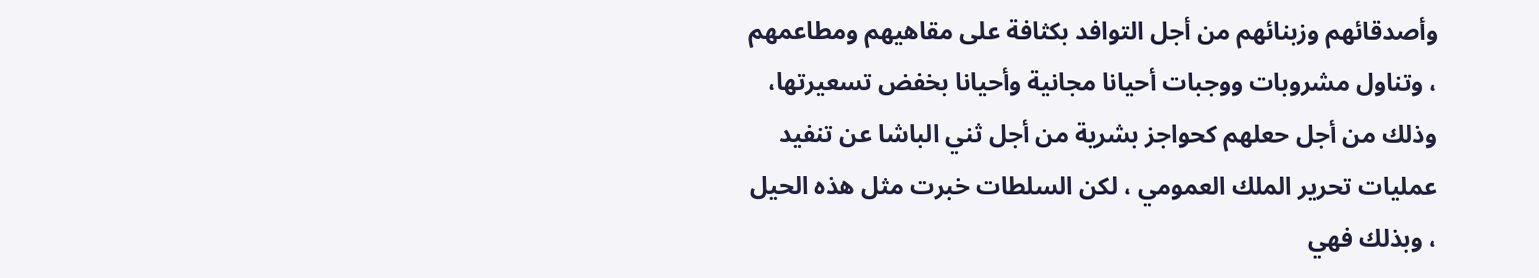وأصدقائهم وزبنائهم من أجل التوافد بكثافة على مقاهيهم ومطاعمهم ، وتناول مشروبات ووجبات أحيانا مجانية وأحيانا بخفض تسعيرتها، وذلك من أجل حعلهم كحواجز بشرية من أجل ثني الباشا عن تنفيد عمليات تحرير الملك العمومي ، لكن السلطات خبرت مثل هذه الحيل ، وبذلك فهي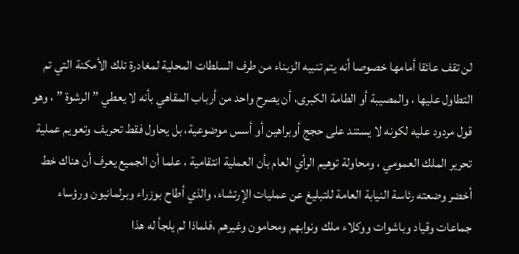لن تقف عائقا أمامها خصوصا أنه يتم تنبيه الزبناء من طرف السلطات المحلية لمغادرة تلك الأمكنة التي تم التطاول عليها ، والمصيبة أو الطامة الكبرى، أن يصرح واحد من أرباب المقاهي بأنه لا يعطي ” الرشوة ” ، وهو قول مردود عليه لكونه لا يستند على حجج أوبراهين أو أسس موضوعية، بل يحاول فقط تحريف وتعويم عملية تحرير الملك العمومي ، ومحاولة توهيم الرأي العام بأن العملية انتقامية ، علما أن الجميع يعرف أن هناك خط أخضر وضعته رئاسة النيابة العامة للتبليغ عن عمليات الإرتشاء، والذي أطاح بوزراء وبرلمانيون ورؤساء جماعات وقياد وباشوات ووكلاء ملك ونوابهم ومحامون وغيرهم ،فلماذا لم يلجأ له هذا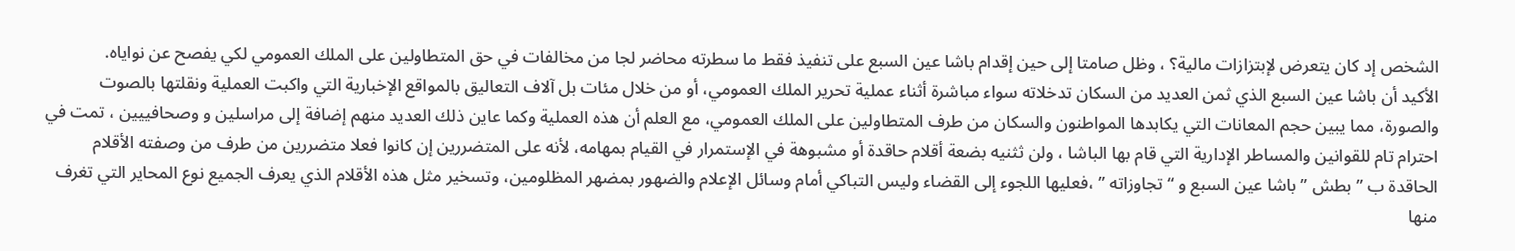الشخص إد كان يتعرض لإبتزازات مالية؟ ، وظل صامتا إلى حين إقدام باشا عين السبع على تنفيذ فقط ما سطرته محاضر لجا من مخالفات في حق المتطاولين على الملك العمومي لكي يفصح عن نواياه.
الأكيد أن باشا عين السبع الذي ثمن العديد من السكان تدخلاته سواء مباشرة أثناء عملية تحرير الملك العمومي، أو من خلال مئات بل آلاف التعاليق بالمواقع الإخبارية التي واكبت العملية ونقلتها بالصوت والصورة، مما يبين حجم المعانات التي يكابدها المواطنون والسكان من طرف المتطاولين على الملك العمومي، مع العلم أن هذه العملية وكما عاين ذلك العديد منهم إضافة إلى مراسلين و وصحافييين ، تمت في احترام تام للقوانين والمساطر الإدارية التي قام بها الباشا ، ولن ثثنيه بضعة أقلام حاقدة أو مشبوهة في الإستمرار في القيام بمهامه، لأنه على المتضررين إن كانوا فعلا متضررين من طرف من وصفته الأقلام الحاقدة ب ” بطش ” باشا عين السبع و “تجاوزاته ” ،فعليها اللجوء إلى القضاء وليس التباكي أمام وسائل الإعلام والضهور بمضهر المظلومين، وتسخير مثل هذه الأقلام الذي يعرف الجميع نوع المحاير التي تغرف منها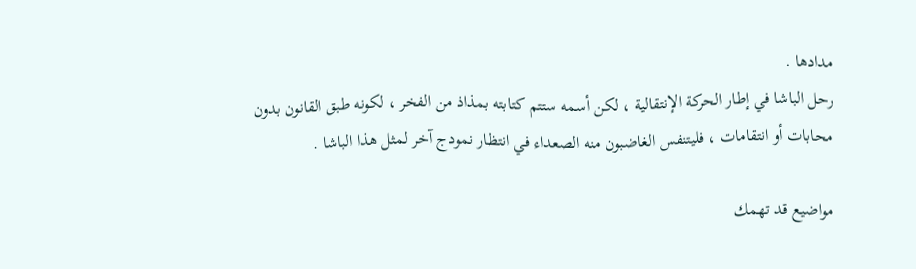مدادها .
رحل الباشا في إطار الحركة الإنتقالية ، لكن أسمه ستتم كتابته بمذاذ من الفخر ، لكونه طبق القانون بدون محابات أو انتقامات ، فليتنفس الغاضبون منه الصعداء في انتظار نمودج آخر لمثل هذا الباشا .

مواضيع قد تهمك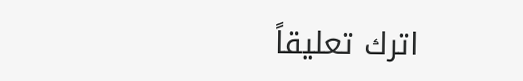اترك تعليقاً